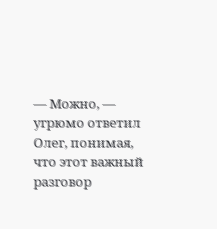— Можно, — угрюмо ответил Олег, понимая, что этот важный разговор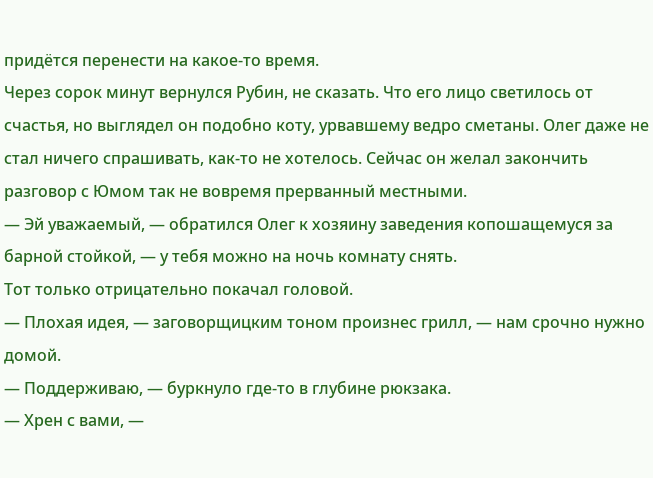придётся перенести на какое-то время.
Через сорок минут вернулся Рубин, не сказать. Что его лицо светилось от счастья, но выглядел он подобно коту, урвавшему ведро сметаны. Олег даже не стал ничего спрашивать, как-то не хотелось. Сейчас он желал закончить разговор с Юмом так не вовремя прерванный местными.
— Эй уважаемый, — обратился Олег к хозяину заведения копошащемуся за барной стойкой, — у тебя можно на ночь комнату снять.
Тот только отрицательно покачал головой.
— Плохая идея, — заговорщицким тоном произнес грилл, — нам срочно нужно домой.
— Поддерживаю, — буркнуло где-то в глубине рюкзака.
— Хрен с вами, —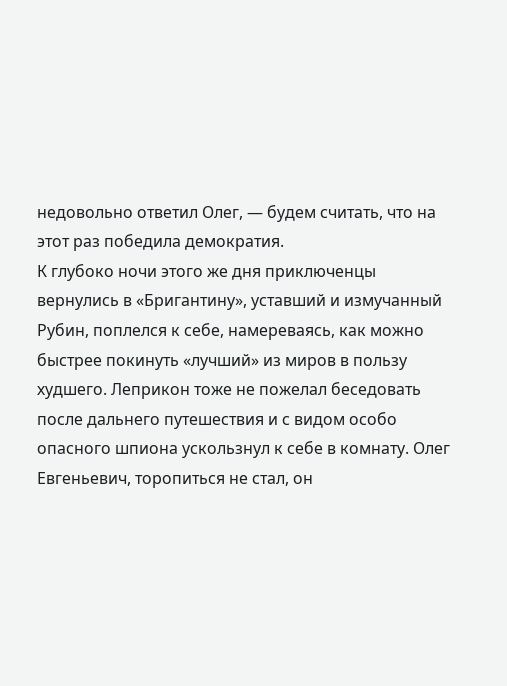недовольно ответил Олег, — будем считать, что на этот раз победила демократия.
К глубоко ночи этого же дня приключенцы вернулись в «Бригантину», уставший и измучанный Рубин, поплелся к себе, намереваясь, как можно быстрее покинуть «лучший» из миров в пользу худшего. Леприкон тоже не пожелал беседовать после дальнего путешествия и с видом особо опасного шпиона ускользнул к себе в комнату. Олег Евгеньевич, торопиться не стал, он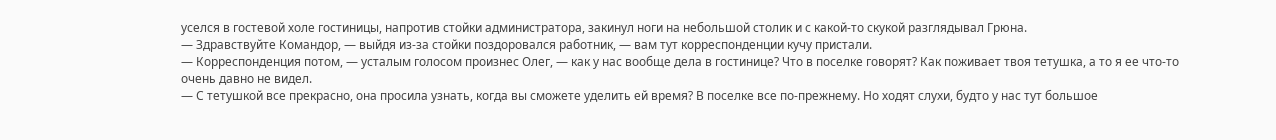уселся в гостевой холе гостиницы, напротив стойки администратора, закинул ноги на небольшой столик и с какой-то скукой разглядывал Грюна.
— Здравствуйте Командор, — выйдя из-за стойки поздоровался работник, — вам тут корреспонденции кучу пристали.
— Корреспонденция потом, — усталым голосом произнес Олег, — как у нас вообще дела в гостинице? Что в поселке говорят? Как поживает твоя тетушка, а то я ее что-то очень давно не видел.
— С тетушкой все прекрасно, она просила узнать, когда вы сможете уделить ей время? В поселке все по-прежнему. Но ходят слухи, будто у нас тут большое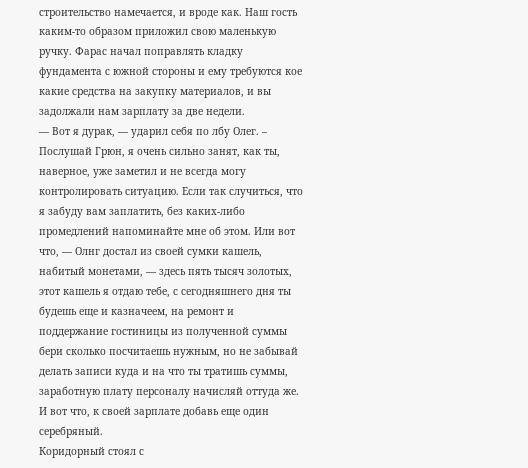строительство намечается, и вроде как. Наш гость каким-то образом приложил свою маленькую ручку. Фарас начал поправлять кладку фундамента с южной стороны и ему требуются кое какие средства на закупку материалов, и вы задолжали нам зарплату за две недели.
— Вот я дурак, — ударил себя по лбу Олег. – Послушай Грюн, я очень сильно занят, как ты, наверное, уже заметил и не всегда могу контролировать ситуацию. Если так случиться, что я забуду вам заплатить, без каких-либо промедлений напоминайте мне об этом. Или вот что, — Олнг достал из своей сумки кашель, набитый монетами, — здесь пять тысяч золотых, этот кашель я отдаю тебе, с сегодняшнего дня ты будешь еще и казначеем, на ремонт и поддержание гостиницы из полученной суммы бери сколько посчитаешь нужным, но не забывай делать записи куда и на что ты тратишь суммы, заработную плату персоналу начисляй оттуда же. И вот что, к своей зарплате добавь еще один серебряный.
Коридорный стоял с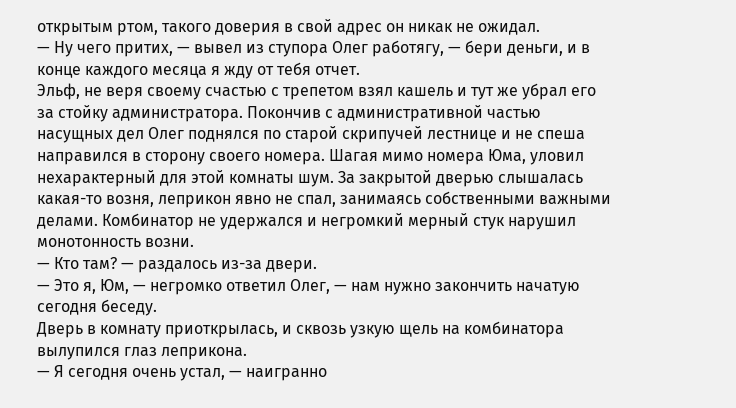открытым ртом, такого доверия в свой адрес он никак не ожидал.
— Ну чего притих, — вывел из ступора Олег работягу, — бери деньги, и в конце каждого месяца я жду от тебя отчет.
Эльф, не веря своему счастью с трепетом взял кашель и тут же убрал его за стойку администратора. Покончив с административной частью насущных дел Олег поднялся по старой скрипучей лестнице и не спеша направился в сторону своего номера. Шагая мимо номера Юма, уловил нехарактерный для этой комнаты шум. За закрытой дверью слышалась какая-то возня, леприкон явно не спал, занимаясь собственными важными делами. Комбинатор не удержался и негромкий мерный стук нарушил монотонность возни.
— Кто там? — раздалось из-за двери.
— Это я, Юм, — негромко ответил Олег, — нам нужно закончить начатую сегодня беседу.
Дверь в комнату приоткрылась, и сквозь узкую щель на комбинатора вылупился глаз леприкона.
— Я сегодня очень устал, — наигранно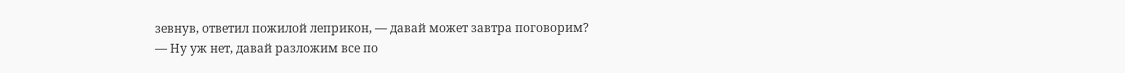зевнув, ответил пожилой леприкон, — давай может завтра поговорим?
— Ну уж нет, давай разложим все по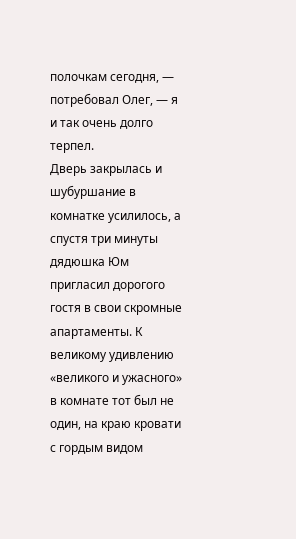полочкам сегодня, — потребовал Олег, — я и так очень долго терпел.
Дверь закрылась и шубуршание в комнатке усилилось, а спустя три минуты дядюшка Юм пригласил дорогого гостя в свои скромные апартаменты. К великому удивлению «великого и ужасного» в комнате тот был не один, на краю кровати с гордым видом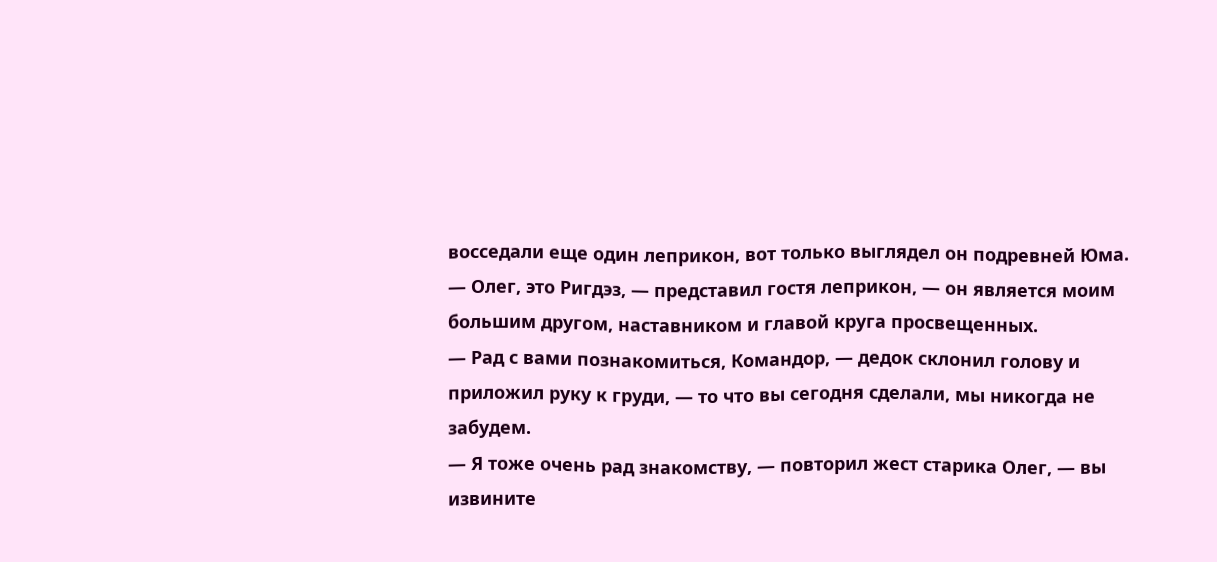восседали еще один леприкон, вот только выглядел он подревней Юма.
— Олег, это Ригдэз, — представил гостя леприкон, — он является моим большим другом, наставником и главой круга просвещенных.
— Рад с вами познакомиться, Командор, — дедок склонил голову и приложил руку к груди, — то что вы сегодня сделали, мы никогда не забудем.
— Я тоже очень рад знакомству, — повторил жест старика Олег, — вы извините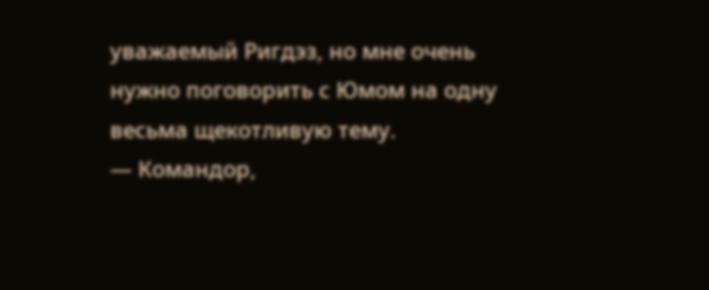уважаемый Ригдэз, но мне очень нужно поговорить с Юмом на одну весьма щекотливую тему.
— Командор,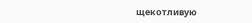щекотливую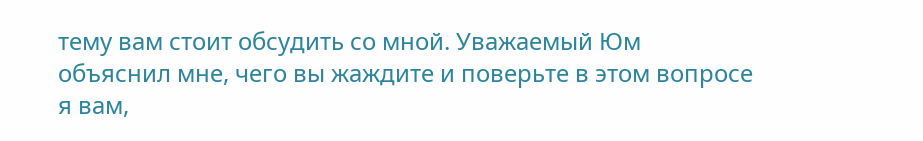тему вам стоит обсудить со мной. Уважаемый Юм объяснил мне, чего вы жаждите и поверьте в этом вопросе я вам,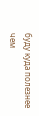буду куда полезнее чем